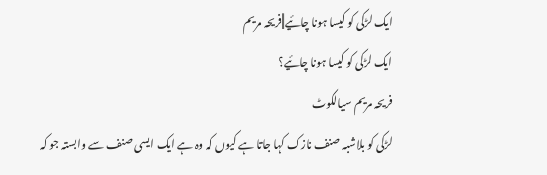ایک لڑکی کو کیسا ہونا چائیے||فریحہ مریم
ایک لڑکی کو کیسا ہونا چائیے؟
فریحہ مریم سیالکوٹ
لڑکی کو بلاشبہ صنف نازک کہا جاتا ہے کیوں کہ وہ ہے ایک ایسی صنف سے وابستہ جو کہ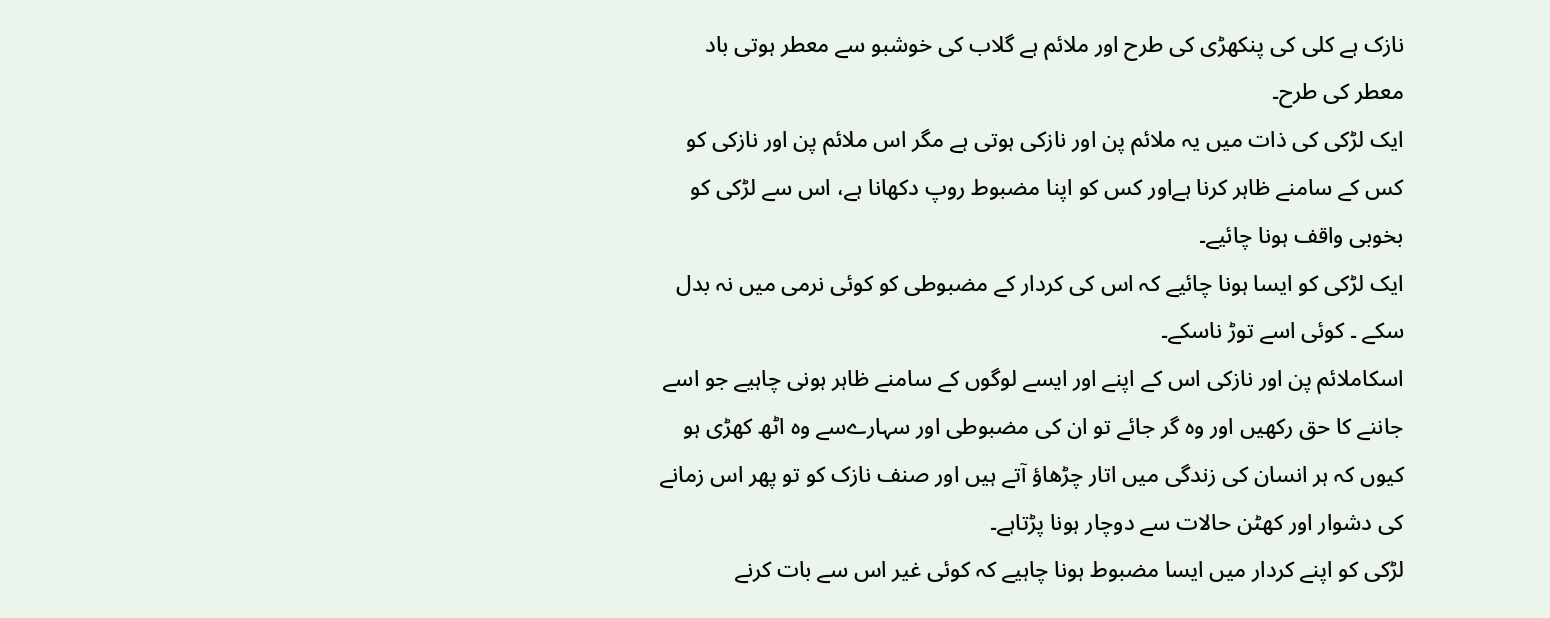نازک ہے کلی کی پنکھڑی کی طرح اور ملائم ہے گلاب کی خوشبو سے معطر ہوتی باد معطر کی طرح۔
ایک لڑکی کی ذات میں یہ ملائم پن اور نازکی ہوتی ہے مگر اس ملائم پن اور نازکی کو کس کے سامنے ظاہر کرنا ہےاور کس کو اپنا مضبوط روپ دکھانا ہے، اس سے لڑکی کو بخوبی واقف ہونا چائیے۔
ایک لڑکی کو ایسا ہونا چائیے کہ اس کی کردار کے مضبوطی کو کوئی نرمی میں نہ بدل سکے ۔ کوئی اسے توڑ ناسکے۔
اسکاملائم پن اور نازکی اس کے اپنے اور ایسے لوگوں کے سامنے ظاہر ہونی چاہیے جو اسے جاننے کا حق رکھیں اور وہ گر جائے تو ان کی مضبوطی اور سہارےسے وہ اٹھ کھڑی ہو کیوں کہ ہر انسان کی زندگی میں اتار چڑھاؤ آتے ہیں اور صنف نازک کو تو پھر اس زمانے کی دشوار اور کھٹن حالات سے دوچار ہونا پڑتاہے۔
لڑکی کو اپنے کردار میں ایسا مضبوط ہونا چاہیے کہ کوئی غیر اس سے بات کرنے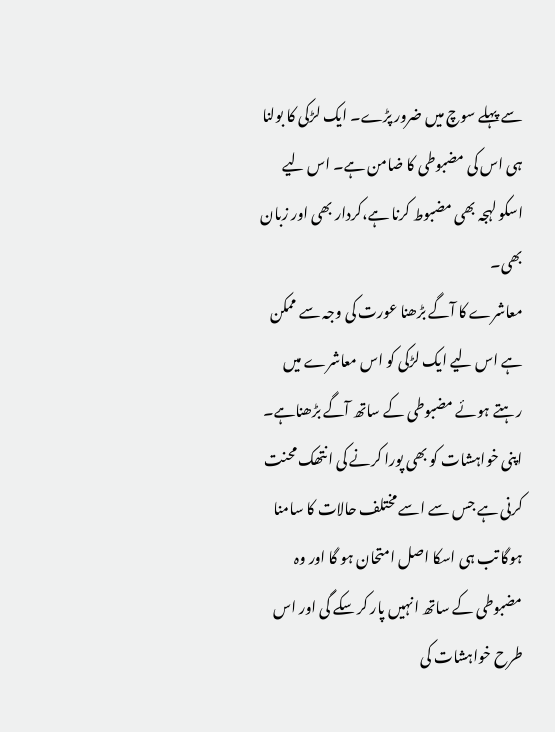سے پہلے سوچ میں ضرور پڑے۔ ایک لڑکی کا بولنا ہی اس کی مضبوطی کا ضامن ہے۔ اس لیے اسکو لہجہ بھی مضبوط کرنا ہے،کردار بھی اور زبان بھی۔
معاشرے کا آگے بڑھنا عورت کی وجہ سے ممکن ہے اس لیے ایک لڑکی کو اس معاشرے میں رہتے ہوئے مضبوطی کے ساتھ آگے بڑھناہے۔
اپنی خواہشات کو بھی پورا کرنے کی انتھک محنت کرنی ہے جس سے اسے مختلف حالات کا سامنا ہوگا تب ہی اسکا اصل امتحان ہو گا اور وہ مضبوطی کے ساتھ انہیں پار کر سکے گی اور اس طرح خواہشات کی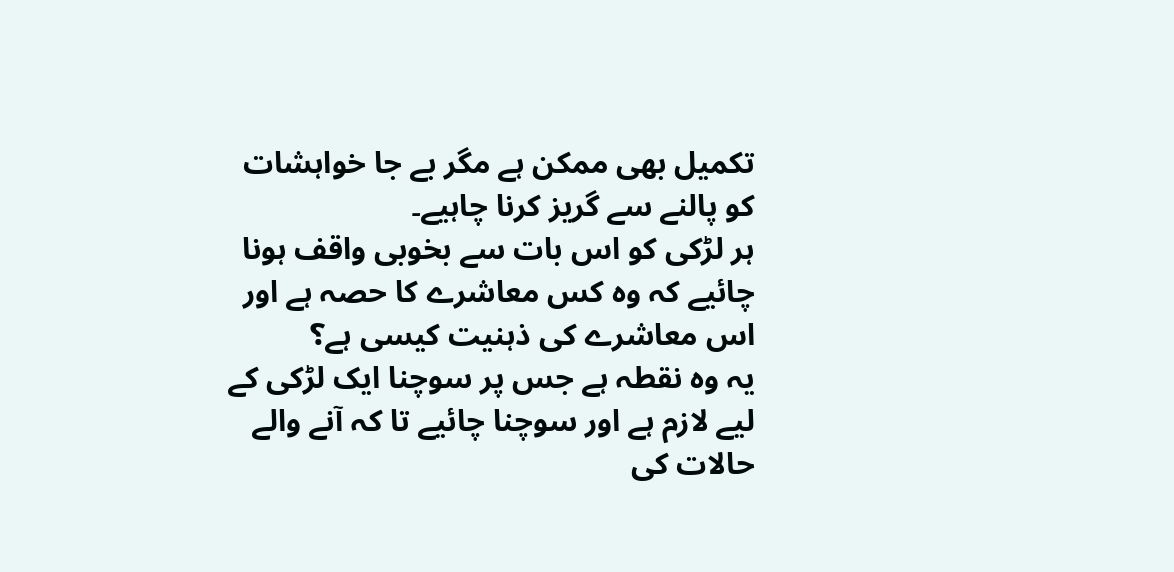تکمیل بھی ممکن ہے مگر بے جا خواہشات کو پالنے سے گریز کرنا چاہیے۔
ہر لڑکی کو اس بات سے بخوبی واقف ہونا چائیے کہ وہ کس معاشرے کا حصہ ہے اور اس معاشرے کی ذہنیت کیسی ہے؟
یہ وہ نقطہ ہے جس پر سوچنا ایک لڑکی کے لیے لازم ہے اور سوچنا چائیے تا کہ آنے والے حالات کی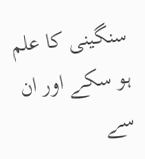سنگینی کا علم ہو سکے اور ان سے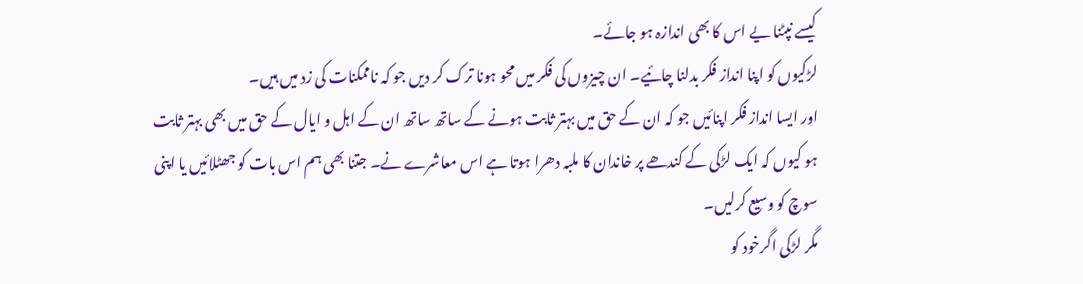کیسے نپٹنا یے اس کا بھی اندازہ ہو جائے۔
لڑکیوں کو اپنا انداز فکر بدلنا چائیے۔ ان چیزوں کی فکر میں محو ہونا ترک کر دیں جو کہ ناممکنات کی زد میں ہیں۔
اور ایسا انداز فکر اپنائیں جو کہ ان کے حق میں بہتر ثابت ہونے کے ساتھ ساتھ ان کے اہل و ایال کے حق میں بھی بہتر ثابت ہو کیوں کہ ایک لڑکی کے کندھے پر خاندان کا ملبہ دھرا ہوتا ہے اس معاشرے نے۔ جتنا بھی ہم اس بات کو جھٹلائیں یا اپنی سوچ کو وسیع کرلیں۔
مگر لڑکی اگرخود کو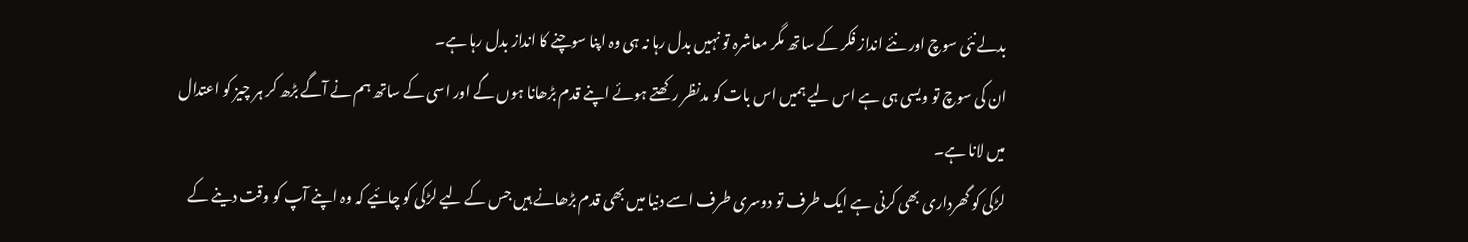بدلےنئی سوچ اور نئے انداز فکر کے ساتھ مگر معاشرہ تو نہیں بدل رہا نہ ہی وہ اپنا سوچنے کا انداز بدل رہا ہے۔
ان کی سوچ تو ویسی ہی ہے اس لیے ہمیں اس بات کو مدنظر رکھتے ہوئے اپنے قدم بڑھانا ہوں گے اور اسی کے ساتھ ہم نے آگے بڑھ کر ہر چیز کو اعتدال میں لانا ہے۔
لڑکی کو گھرداری بھی کرنی ہے ایک طرف تو دوسری طرف اسے دنیا میں بھی قدم بڑھانے ہیں جس کے لیے لڑکی کو چائیے کہ وہ اپنے آپ کو وقت دینے کے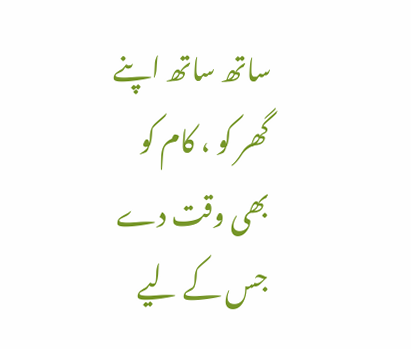ساتھ ساتھ اپنے گھر کو ، کام کو بھی وقت دے جس کے لیے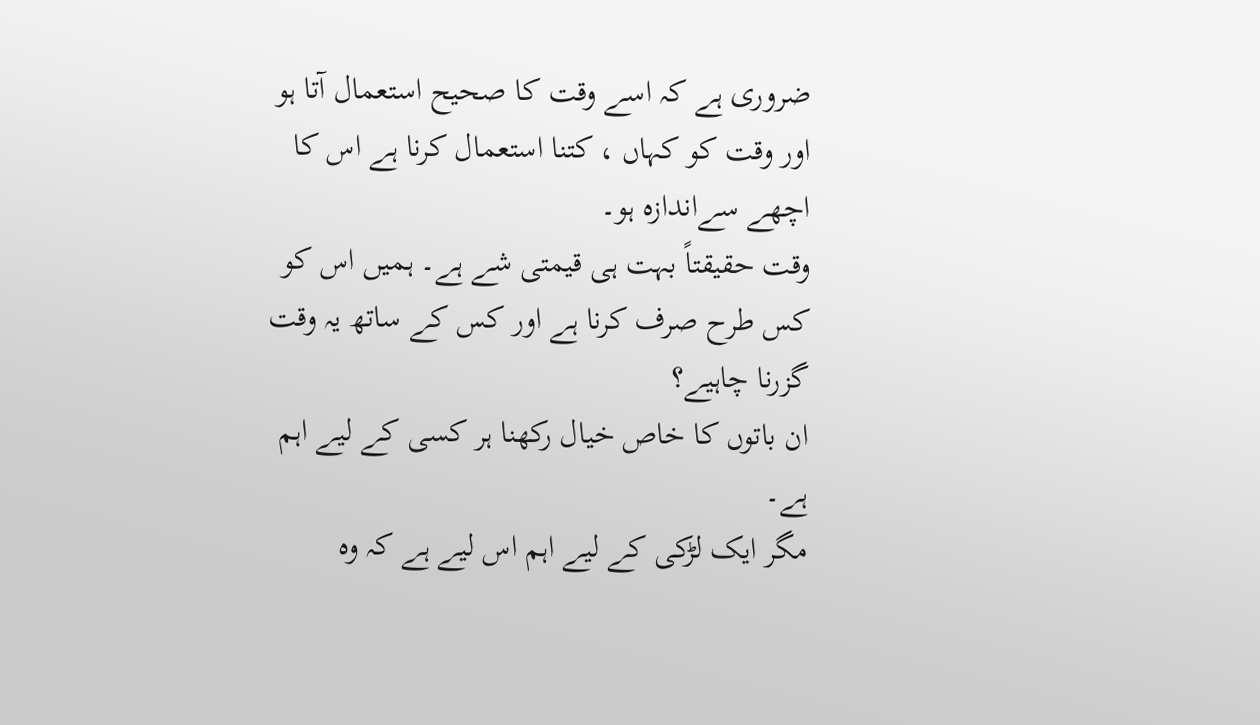ضروری ہے کہ اسے وقت کا صحیح استعمال آتا ہو اور وقت کو کہاں ، کتنا استعمال کرنا ہے اس کا اچھے سےاندازہ ہو۔
وقت حقیقتاً بہت ہی قیمتی شے ہے۔ ہمیں اس کو کس طرح صرف کرنا ہے اور کس کے ساتھ یہ وقت گزرنا چاہیے؟
ان باتوں کا خاص خیال رکھنا ہر کسی کے لیے اہم ہے۔
مگر ایک لڑکی کے لیے اہم اس لیے ہے کہ وہ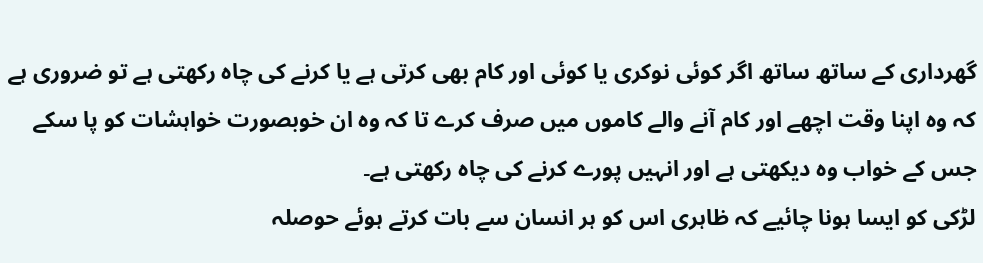گھرداری کے ساتھ ساتھ اگر کوئی نوکری یا کوئی اور کام بھی کرتی ہے یا کرنے کی چاہ رکھتی ہے تو ضروری ہے کہ وہ اپنا وقت اچھے اور کام آنے والے کاموں میں صرف کرے تا کہ وہ ان خوبصورت خواہشات کو پا سکے جس کے خواب وہ دیکھتی ہے اور انہیں پورے کرنے کی چاہ رکھتی ہے۔
لڑکی کو ایسا ہونا چائیے کہ ظاہری اس کو ہر انسان سے بات کرتے ہوئے حوصلہ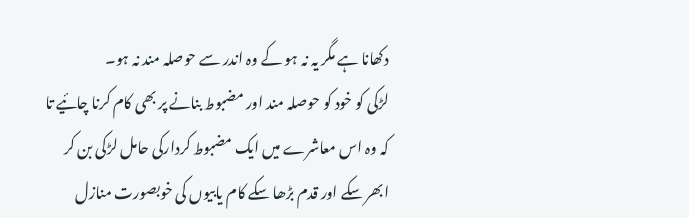دکھانا ہے مگر یہ نہ ہو کے وہ اندر سے حوصلہ مند نہ ہو۔
لڑکی کو خود کو حوصلہ مند اور مضبوط بنانے پر بھی کام کرنا چائیے تا کہ وہ اس معاشرے میں ایک مضبوط کردارکی حامل لڑکی بن کر ابھر سکے اور قدم بڑھا سکے کام یابیوں کی خوبصورت منازل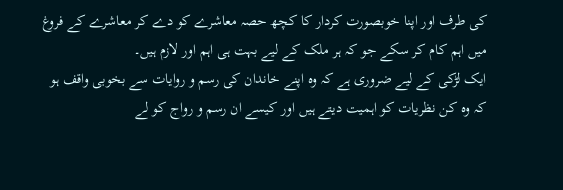کی طرف اور اپنا خوبصورت کردار کا کچھ حصہ معاشرے کو دے کر معاشرے کے فروغ میں اہم کام کر سکے جو کہ ہر ملک کے لیے بہت ہی اہم اور لازم ہیں۔
ایک لڑکی کے لیے ضروری ہے کہ وہ اپنے خاندان کی رسم و روایات سے بخوبی واقف ہو کہ وہ کن نظریات کو اہمیت دیتے ہیں اور کیسے ان رسم و رواج کو لے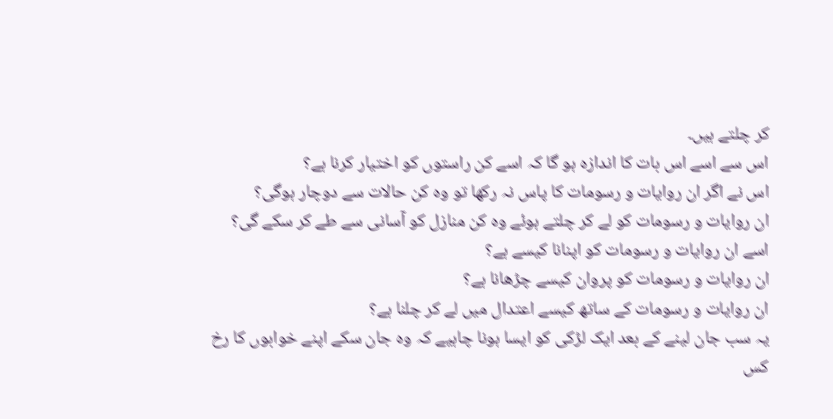کر چلتے ہیں۔
اس سے اسے اس بات کا اندازہ ہو گا کہ اسے کن راستوں کو اختیار کرنا ہے؟
اس نے اگر ان روایات و رسومات کا پاس نہ رکھا تو وہ کن حالات سے دوچار ہوگی؟
ان روایات و رسومات کو لے کر چلتے ہوئے وہ کن منازل کو آسانی سے طے کر سکے گی؟
اسے ان روایات و رسومات کو اپنانا کیسے ہے؟
ان روایات و رسومات کو پروان کیسے چڑھانا ہے؟
ان روایات و رسومات کے ساتھ کیسے اعتدال میں لے کر چلنا ہے؟
یہ سب جان لینے کے بعد ایک لڑکی کو ایسا ہونا چاہیے کہ وہ جان سکے اپنے خوابوں کا رخ کس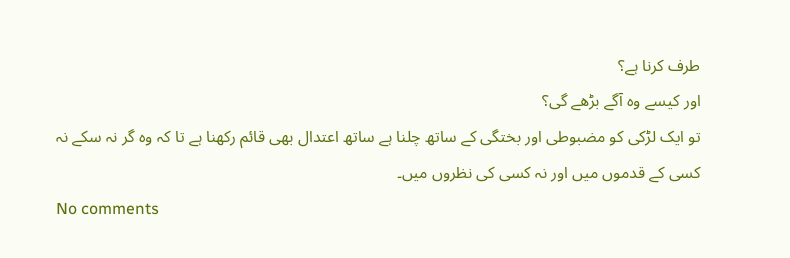طرف کرنا ہے؟
اور کیسے وہ آگے بڑھے گی؟
تو ایک لڑکی کو مضبوطی اور بختگی کے ساتھ چلنا ہے ساتھ اعتدال بھی قائم رکھنا ہے تا کہ وہ گر نہ سکے نہ کسی کے قدموں میں اور نہ کسی کی نظروں میں۔
No comments